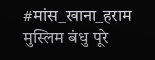#मांस_खाना_हराम
मुस्लिम बंधु पूरे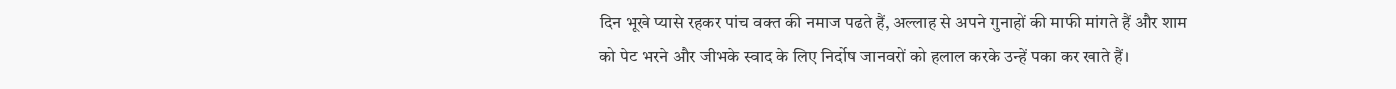दिन भूखे प्यासे रहकर पांच वक्त की नमाज पढते हैं, अल्लाह से अपने गुनाहों की माफी मांगते हैं और शाम को पेट भरने और जीभके स्वाद के लिए निर्दोष जानवरों को हलाल करके उन्हें पका कर खाते हैं।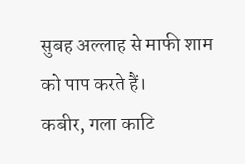सुबह अल्लाह से माफी शाम को पाप करते हैं।
कबीर, गला काटि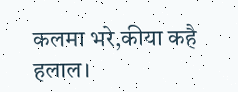कलमा भरे,कीया कहै हलाल।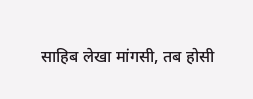साहिब लेखा मांगसी, तब होसी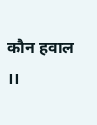कौन हवाल ।।